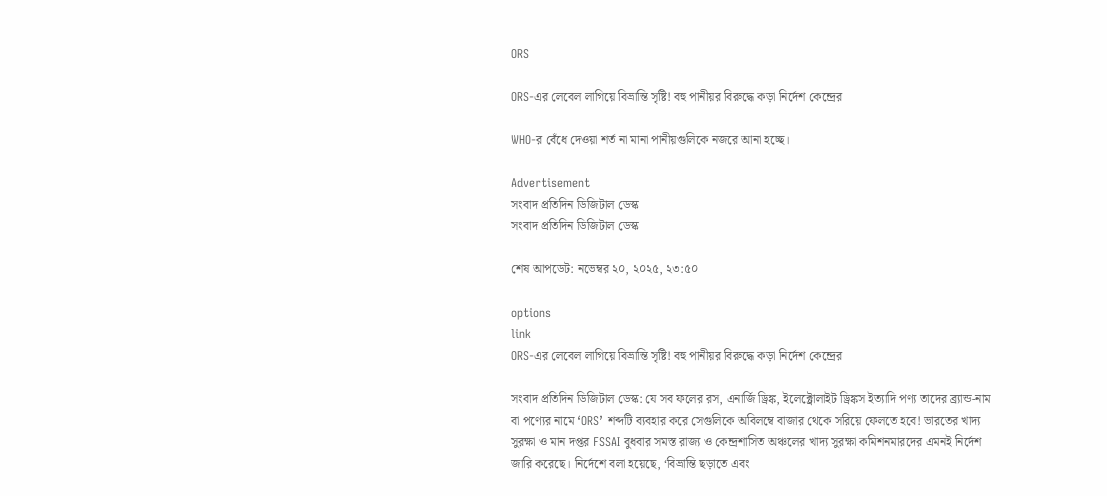ORS

ORS-এর লেবেল লাগিয়ে বিভ্রান্তি সৃষ্টি! বহু পানীয়র বিরুদ্ধে কড়া নির্দেশ কেন্দ্রের

WHO-র বেঁধে দেওয়া শর্ত না মানা পানীয়গুলিকে নজরে আনা হচ্ছে।

Advertisement
সংবাদ প্রতিদিন ডিজিটাল ডেস্ক
সংবাদ প্রতিদিন ডিজিটাল ডেস্ক

শেষ আপডেট: নভেম্বর ২০, ২০২৫, ২৩:৫০

options
link
ORS-এর লেবেল লাগিয়ে বিভ্রান্তি সৃষ্টি! বহু পানীয়র বিরুদ্ধে কড়া নির্দেশ কেন্দ্রের

সংবাদ প্রতিদিন ডিজিটাল ডেস্ক: যে সব ফলের রস, এনার্জি ড্রিঙ্ক, ইলেক্ট্রোলাইট ড্রিঙ্কস ইত্যাদি পণ্য তাদের ব্র্যান্ড-নাম বা পণ্যের নামে ‘ORS’ শব্দটি ব্যবহার করে সেগুলিকে অবিলম্বে বাজার থেকে সরিয়ে ফেলতে হবে! ভারতের খাদ্য সুরক্ষা ও মান দপ্তর FSSAI বুধবার সমস্ত রাজ্য ও কেন্দ্রশাসিত অঞ্চলের খাদ্য সুরক্ষা কমিশনমারদের এমনই নির্দেশ জারি করেছে। নির্দেশে বলা হয়েছে, ‘বিভ্রান্তি ছড়াতে এবং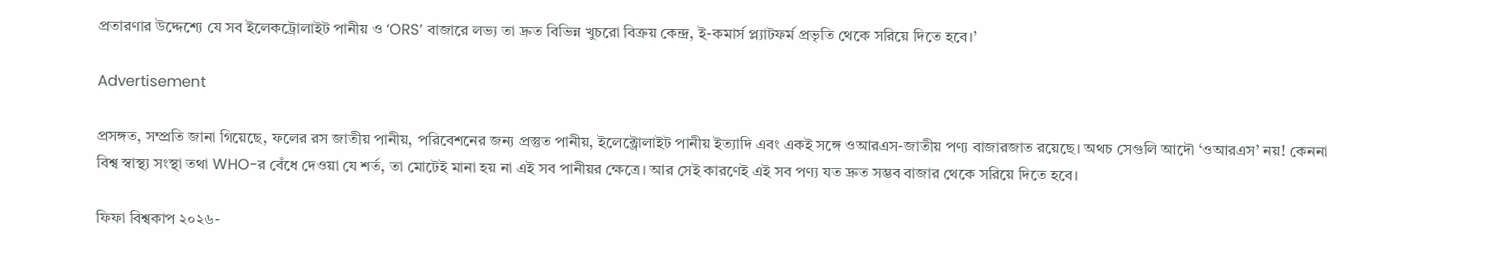প্রতারণার উদ্দেশ্যে যে সব ইলেকট্রোলাইট পানীয় ও ‘ORS’ বাজারে লভ্য তা দ্রুত বিভিন্ন খুচরো বিক্রয় কেন্দ্র, ই-কমার্স প্ল্যাটফর্ম প্রভৃতি থেকে সরিয়ে দিতে হবে।’

Advertisement

প্রসঙ্গত, সম্প্রতি জানা গিয়েছে, ফলের রস জাতীয় পানীয়, পরিবেশনের জন্য প্রস্তুত পানীয়, ইলেক্ট্রোলাইট পানীয় ইত্যাদি এবং একই সঙ্গে ওআরএস-জাতীয় পণ্য বাজারজাত রয়েছে। অথচ সেগুলি আদৌ ‘ওআরএস’ নয়! কেননা বিশ্ব স্বাস্থ্য সংস্থা তথা WHO-র বেঁধে দেওয়া যে শর্ত, তা মোটেই মানা হয় না এই সব পানীয়র ক্ষেত্রে। আর সেই কারণেই এই সব পণ্য যত দ্রুত সম্ভব বাজার থেকে সরিয়ে দিতে হবে।

ফিফা বিশ্বকাপ ২০২৬-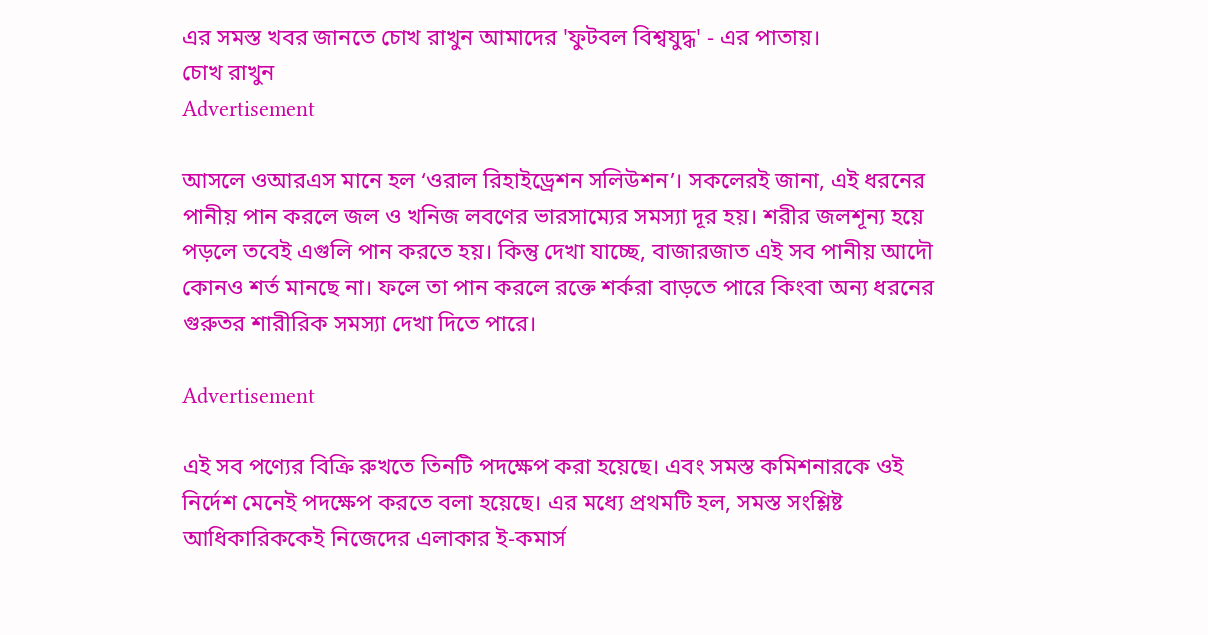এর সমস্ত খবর জানতে চোখ রাখুন আমাদের 'ফুটবল বিশ্বযুদ্ধ' - এর পাতায়।
চোখ রাখুন
Advertisement

আসলে ওআরএস মানে হল ‘ওরাল রিহাইড্রেশন সলিউশন’। সকলেরই জানা, এই ধরনের পানীয় পান করলে জল ও খনিজ লবণের ভারসাম্যের সমস্যা দূর হয়। শরীর জলশূন্য হয়ে পড়লে তবেই এগুলি পান করতে হয়। কিন্তু দেখা যাচ্ছে, বাজারজাত এই সব পানীয় আদৌ কোনও শর্ত মানছে না। ফলে তা পান করলে রক্তে শর্করা বাড়তে পারে কিংবা অন্য ধরনের গুরুতর শারীরিক সমস্যা দেখা দিতে পারে।

Advertisement

এই সব পণ্যের বিক্রি রুখতে তিনটি পদক্ষেপ করা হয়েছে। এবং সমস্ত কমিশনারকে ওই নির্দেশ মেনেই পদক্ষেপ করতে বলা হয়েছে। এর মধ্যে প্রথমটি হল, সমস্ত সংশ্লিষ্ট আধিকারিককেই নিজেদের এলাকার ই-কমার্স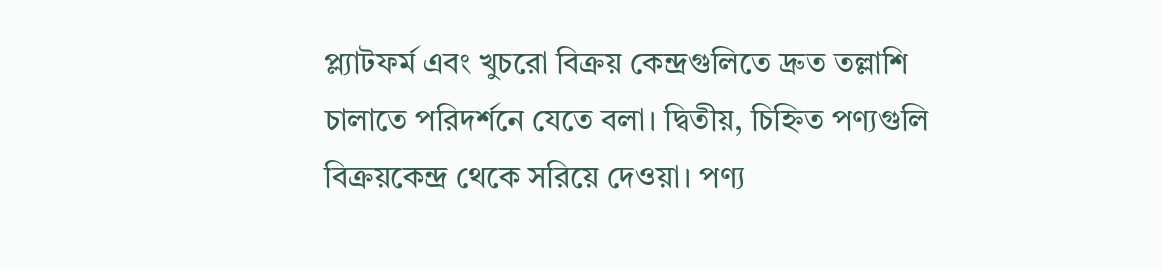প্ল্যাটফর্ম এবং খুচরো বিক্রয় কেন্দ্রগুলিতে দ্রুত তল্লাশি চালাতে পরিদর্শনে যেতে বলা। দ্বিতীয়, চিহ্নিত পণ্যগুলি বিক্রয়কেন্দ্র থেকে সরিয়ে দেওয়া। পণ্য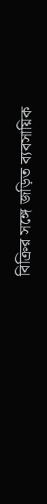বিক্রির সঙ্গে জড়িত ব্যবসায়িক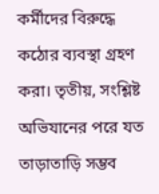কর্মীদের বিরুদ্ধে কঠোর ব্যবস্থা গ্রহণ করা। তৃতীয়, সংশ্লিষ্ট অভিযানের পরে যত তাড়াতাড়ি সম্ভব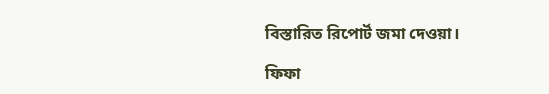বিস্তারিত রিপোর্ট জমা দেওয়া।

ফিফা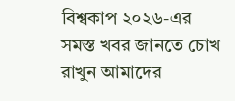বিশ্বকাপ ২০২৬-এর সমস্ত খবর জানতে চোখ রাখুন আমাদের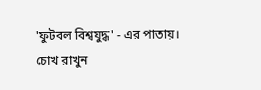'ফুটবল বিশ্বযুদ্ধ' - এর পাতায়।
চোখ রাখুন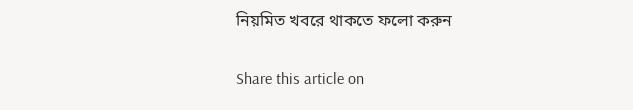নিয়মিত খবরে থাকতে ফলো করুন

Share this article on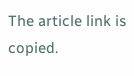The article link is copied.